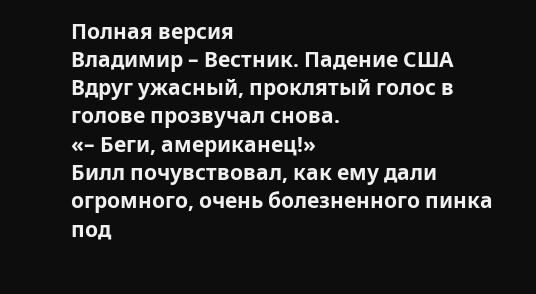Полная версия
Владимир – Вестник. Падение США
Вдруг ужасный, проклятый голос в голове прозвучал снова.
«– Беги, американец!»
Билл почувствовал, как ему дали огромного, очень болезненного пинка под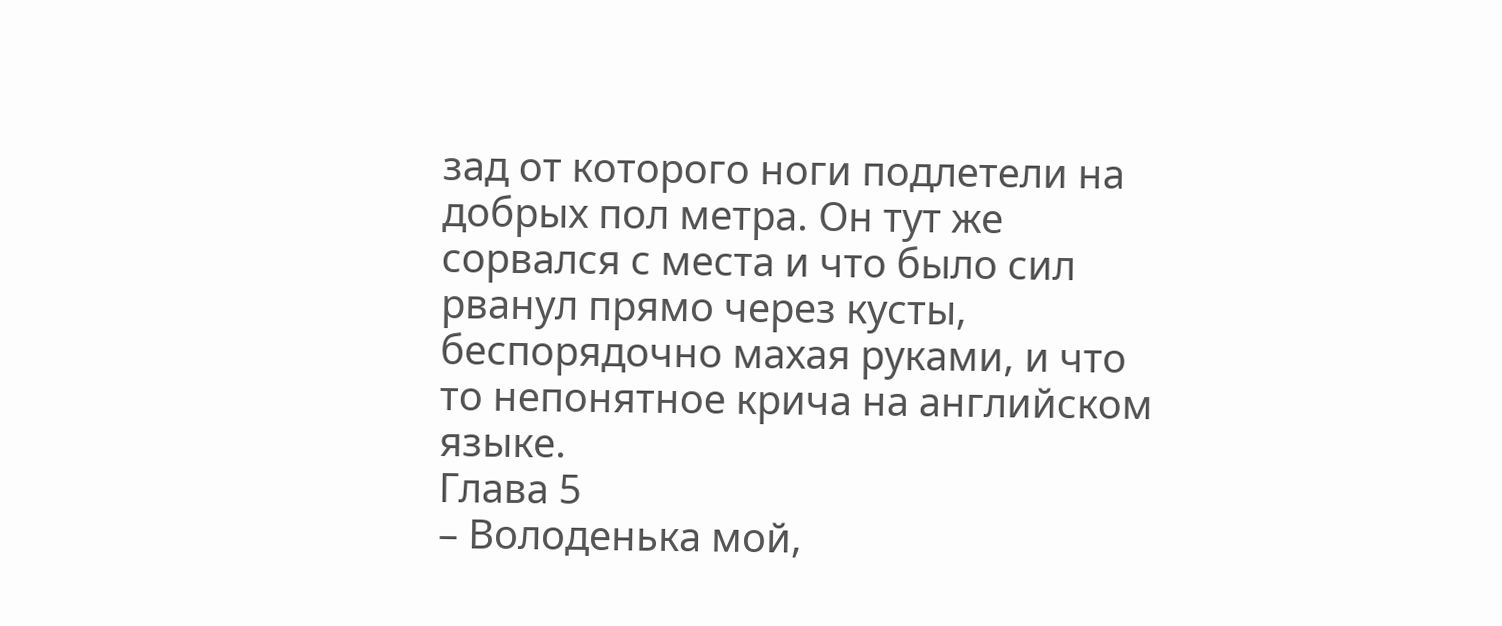зад от которого ноги подлетели на добрых пол метра. Он тут же сорвался с места и что было сил рванул прямо через кусты, беспорядочно махая руками, и что то непонятное крича на английском языке.
Глава 5
– Володенька мой,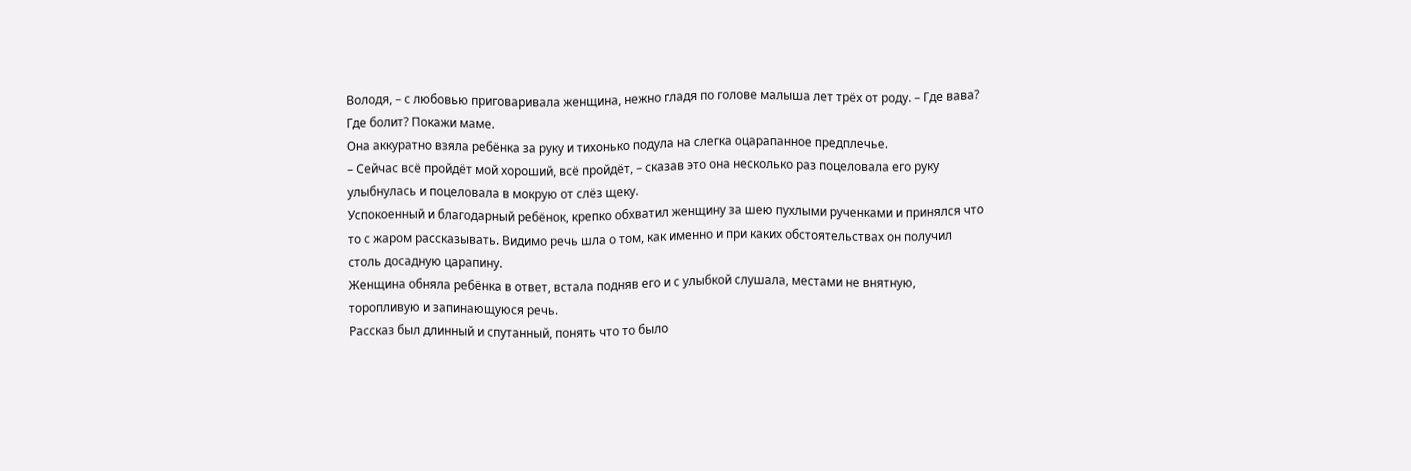Володя, – с любовью приговаривала женщина, нежно гладя по голове малыша лет трёх от роду. – Где вава? Где болит? Покажи маме.
Она аккуратно взяла ребёнка за руку и тихонько подула на слегка оцарапанное предплечье.
– Сейчас всё пройдёт мой хороший, всё пройдёт, – сказав это она несколько раз поцеловала его руку улыбнулась и поцеловала в мокрую от слёз щеку.
Успокоенный и благодарный ребёнок, крепко обхватил женщину за шею пухлыми рученками и принялся что то с жаром рассказывать. Видимо речь шла о том, как именно и при каких обстоятельствах он получил столь досадную царапину.
Женщина обняла ребёнка в ответ, встала подняв его и с улыбкой слушала, местами не внятную, торопливую и запинающуюся речь.
Рассказ был длинный и спутанный, понять что то было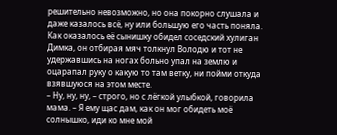решительно невозможно, но она покорно слушала и даже казалось всё, ну или большую его часть поняла.
Как оказалось её сынишку обидел соседский хулиган Димка, он отбирая мяч толкнул Володю и тот не удержавшись на ногах больно упал на землю и оцарапал руку о какую то там ветку, ни пойми откуда взявшуюся на этом месте.
– Ну, ну, ну, – строго, но с лёгкой улыбкой, говорила мама. – Я ему щас дам, как он мог обидеть моё солнышко, иди ко мне мой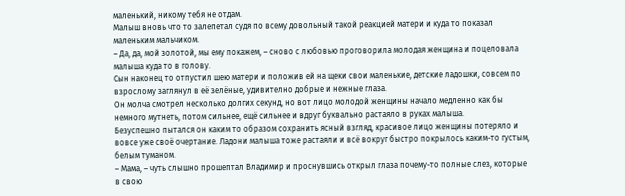маленький, никому тебя не отдам.
Малыш вновь что то залепетал судя по всему довольный такой реакцией матери и куда то показал маленьким мальчиком.
– Да, да, мой золотой, мы ему покажем, – сново с любовью проговорила молодая женщина и поцеловала малыша куда то в голову.
Сын наконец то отпустил шею матери и положив ей на щеки свои маленькие, детские ладошки, совсем по взрослому заглянул в её зелёные, удивително добрые и нежные глаза.
Он молча смотрел несколько долгих секунд, но вот лицо молодой женщины начало медленно как бы немного мутнеть, потом сильнее, ещё сильнее и вдруг буквально растаяло в руках малыша.
Безуспешно пытался он каким то образом сохранить ясный взгляд, красивое лицо женщины потеряло и вовсе уже своё очертание. Ладони малыша тоже растаяли и всё вокруг быстро покрылось каким-то густым, белым туманом.
– Мама, – чуть слышно прошептал Владимир и проснувшись открыл глаза почему-то полные слез, которые в свою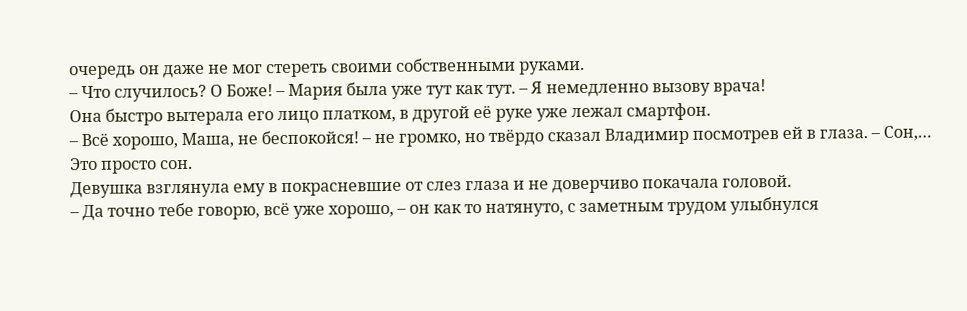очередь он даже не мог стереть своими собственными руками.
– Что случилось? О Боже! – Мария была уже тут как тут. – Я немедленно вызову врача!
Она быстро вытерала его лицо платком, в другой её руке уже лежал смартфон.
– Всё хорошо, Маша, не беспокойся! – не громко, но твёрдо сказал Владимир посмотрев ей в глаза. – Сон,… Это просто сон.
Девушка взглянула ему в покрасневшие от слез глаза и не доверчиво покачала головой.
– Да точно тебе говорю, всё уже хорошо, – он как то натянуто, с заметным трудом улыбнулся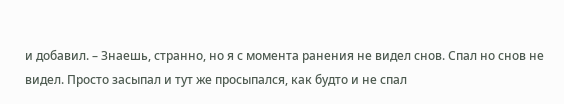и добавил. – Знаешь, странно, но я с момента ранения не видел снов. Спал но снов не видел. Просто засыпал и тут же просыпался, как будто и не спал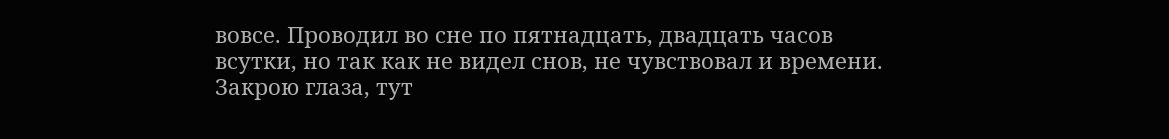вовсе. Проводил во сне по пятнадцать, двадцать часов всутки, но так как не видел снов, не чувствовал и времени. Закрою глаза, тут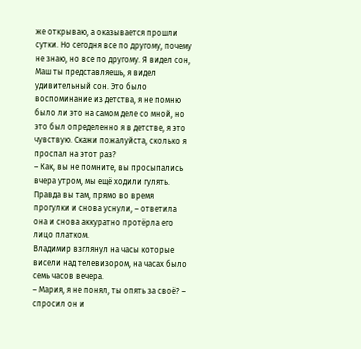же открываю, а оказывается прошли сутки. Но сегодня все по другому, почему не знаю, но все по другому. Я видел сон, Маш ты представляешь, я видел удивительный сон. Это было воспоминание из детства, я не помню было ли это на самом деле со мной, но это был определенно я в детстве, я это чувствую. Скажи пожалуйста, сколько я проспал на этот раз?
– Как, вы не помните, вы просыпались вчера утром, мы ещё ходили гулять. Правда вы там, прямо во время прогулки и снова уснули, – ответила она и снова аккуратно протëрла его лицо платком.
Владимир взглянул на часы которые висели над телевизором, на часах было семь часов вечера.
– Мария, я не понял, ты опять за своё? – спросил он и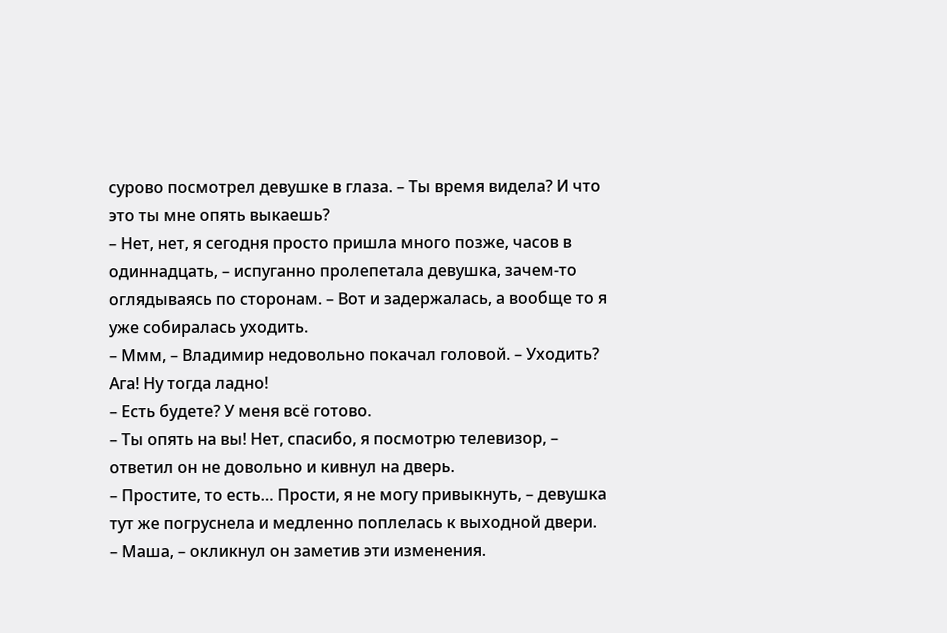сурово посмотрел девушке в глаза. – Ты время видела? И что это ты мне опять выкаешь?
– Нет, нет, я сегодня просто пришла много позже, часов в одиннадцать, – испуганно пролепетала девушка, зачем-то оглядываясь по сторонам. – Вот и задержалась, а вообще то я уже собиралась уходить.
– Ммм, – Владимир недовольно покачал головой. – Уходить? Ага! Ну тогда ладно!
– Есть будете? У меня всё готово.
– Ты опять на вы! Нет, спасибо, я посмотрю телевизор, – ответил он не довольно и кивнул на дверь.
– Простите, то есть… Прости, я не могу привыкнуть, – девушка тут же погруснела и медленно поплелась к выходной двери.
– Маша, – окликнул он заметив эти изменения.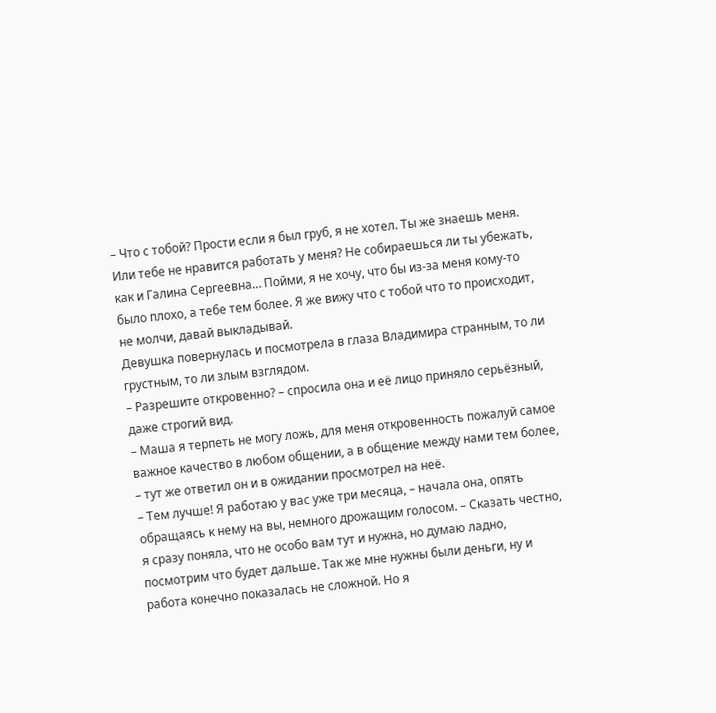– Что с тобой? Прости если я был груб, я не хотел. Ты же знаешь меня. Или тебе не нравится работать у меня? Не собираешься ли ты убежать, как и Галина Сергеевна… Пойми, я не хочу, что бы из-за меня кому-то было плохо, а тебе тем более. Я же вижу что с тобой что то происходит, не молчи, давай выкладывай.
Девушка повернулась и посмотрела в глаза Владимира странным, то ли грустным, то ли злым взглядом.
– Разрешите откровенно? – спросила она и её лицо приняло серьёзный, даже строгий вид.
– Маша я терпеть не могу ложь, для меня откровенность пожалуй самое важное качество в любом общении, а в общение между нами тем более, – тут же ответил он и в ожидании просмотрел на неё.
– Тем лучше! Я работаю у вас уже три месяца, – начала она, опять обращаясь к нему на вы, немного дрожащим голосом. – Сказать честно, я сразу поняла, что не особо вам тут и нужна, но думаю ладно, посмотрим что будет дальше. Так же мне нужны были деньги, ну и работа конечно показалась не сложной. Но я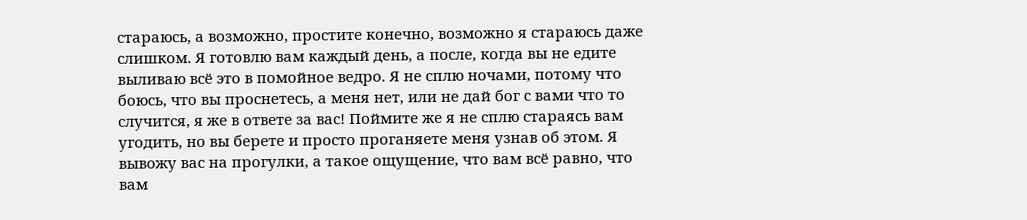стараюсь, а возможно, простите конечно, возможно я стараюсь даже слишком. Я готовлю вам каждый день, а после, когда вы не едите выливаю всё это в помойное ведро. Я не сплю ночами, потому что боюсь, что вы проснетесь, а меня нет, или не дай бог с вами что то случится, я же в ответе за вас! Поймите же я не сплю стараясь вам угодить, но вы берете и просто проганяете меня узнав об этом. Я вывожу вас на прогулки, а такое ощущение, что вам всё равно, что вам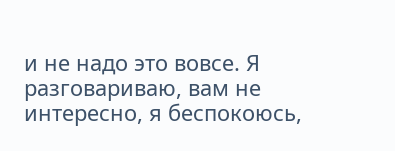и не надо это вовсе. Я разговариваю, вам не интересно, я беспокоюсь,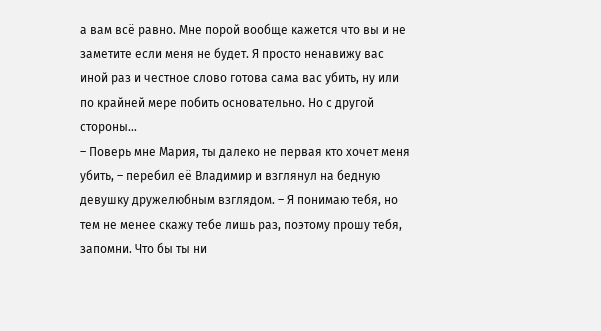а вам всё равно. Мне порой вообще кажется что вы и не заметите если меня не будет. Я просто ненавижу вас иной раз и честное слово готова сама вас убить, ну или по крайней мере побить основательно. Но с другой стороны…
– Поверь мне Мария, ты далеко не первая кто хочет меня убить, – перебил её Владимир и взглянул на бедную девушку дружелюбным взглядом. – Я понимаю тебя, но тем не менее скажу тебе лишь раз, поэтому прошу тебя, запомни. Что бы ты ни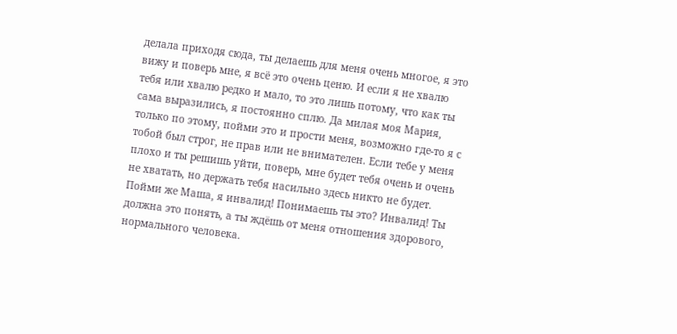делала приходя сюда, ты делаешь для меня очень многое, я это вижу и поверь мне, я всё это очень ценю. И если я не хвалю тебя или хвалю редко и мало, то это лишь потому, что как ты сама выразились, я постоянно сплю. Да милая моя Мария, только по этому, пойми это и прости меня, возможно где-то я с тобой был строг, не прав или не внимателен. Если тебе у меня плохо и ты решишь уйти, поверь, мне будет тебя очень и очень не хватать, но держать тебя насильно здесь никто не будет. Пойми же Маша, я инвалид! Понимаешь ты это? Инвалид! Ты должна это понять, а ты ждëшь от меня отношения здорового, нормального человека.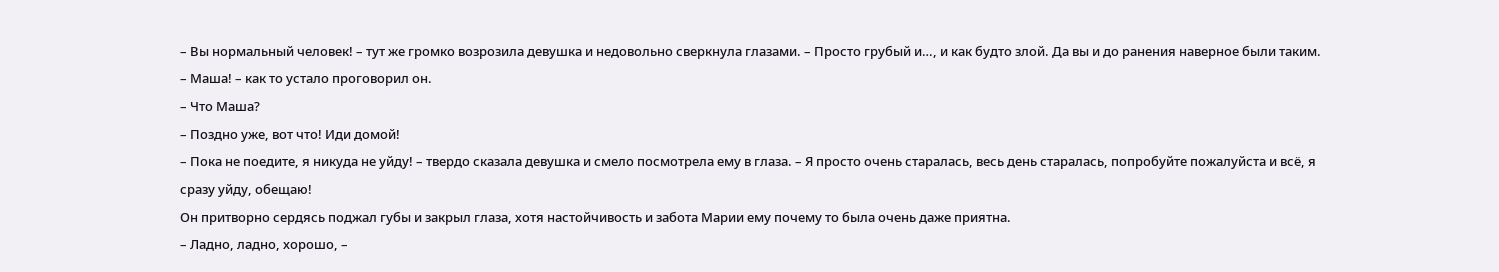– Вы нормальный человек! – тут же громко возрозила девушка и недовольно сверкнула глазами. – Просто грубый и…, и как будто злой. Да вы и до ранения наверное были таким.
– Маша! – как то устало проговорил он.
– Что Маша?
– Поздно уже, вот что! Иди домой!
– Пока не поедите, я никуда не уйду! – твердо сказала девушка и смело посмотрела ему в глаза. – Я просто очень старалась, весь день старалась, попробуйте пожалуйста и всё, я сразу уйду, обещаю!
Он притворно сердясь поджал губы и закрыл глаза, хотя настойчивость и забота Марии ему почему то была очень даже приятна.
– Ладно, ладно, хорошо, –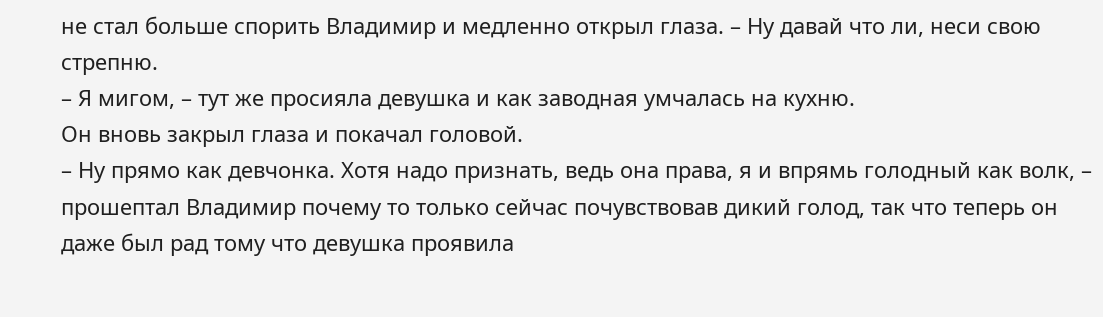не стал больше спорить Владимир и медленно открыл глаза. – Ну давай что ли, неси свою стрепню.
– Я мигом, – тут же просияла девушка и как заводная умчалась на кухню.
Он вновь закрыл глаза и покачал головой.
– Ну прямо как девчонка. Хотя надо признать, ведь она права, я и впрямь голодный как волк, – прошептал Владимир почему то только сейчас почувствовав дикий голод, так что теперь он даже был рад тому что девушка проявила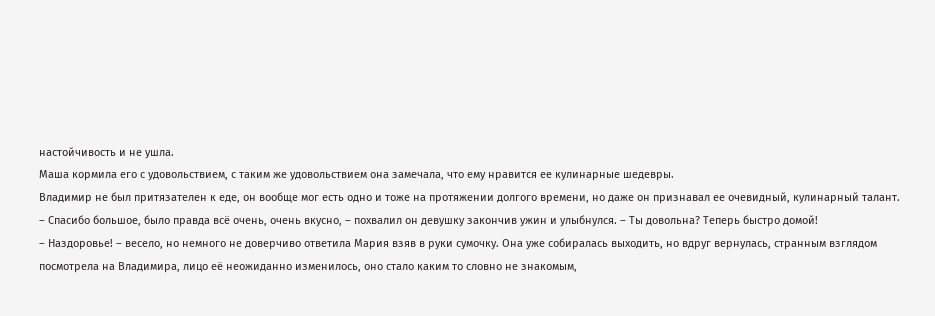настойчивость и не ушла.
Маша кормила его с удовольствием, с таким же удовольствием она замечала, что ему нравится ее кулинарные шедевры.
Владимир не был притязателен к еде, он вообще мог есть одно и тоже на протяжении долгого времени, но даже он признавал ее очевидный, кулинарный талант.
– Спасибо большое, было правда всё очень, очень вкусно, – похвалил он девушку закончив ужин и улыбнулся. – Ты довольна? Теперь быстро домой!
– Наздоровье! – весело, но немного не доверчиво ответила Мария взяв в руки сумочку. Она уже собиралась выходить, но вдруг вернулась, странным взглядом посмотрела на Владимира, лицо её неожиданно изменилось, оно стало каким то словно не знакомым,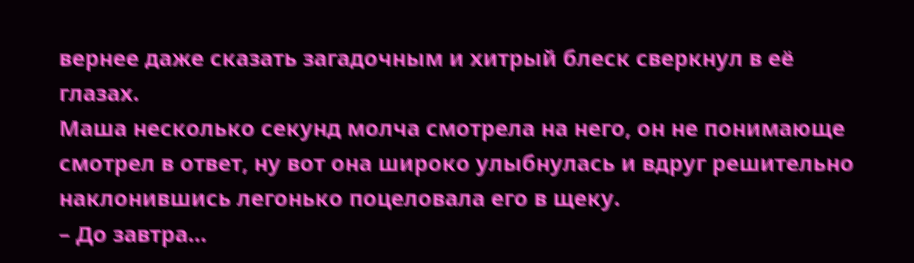вернее даже сказать загадочным и хитрый блеск сверкнул в её глазах.
Маша несколько секунд молча смотрела на него, он не понимающе смотрел в ответ, ну вот она широко улыбнулась и вдруг решительно наклонившись легонько поцеловала его в щеку.
– До завтра…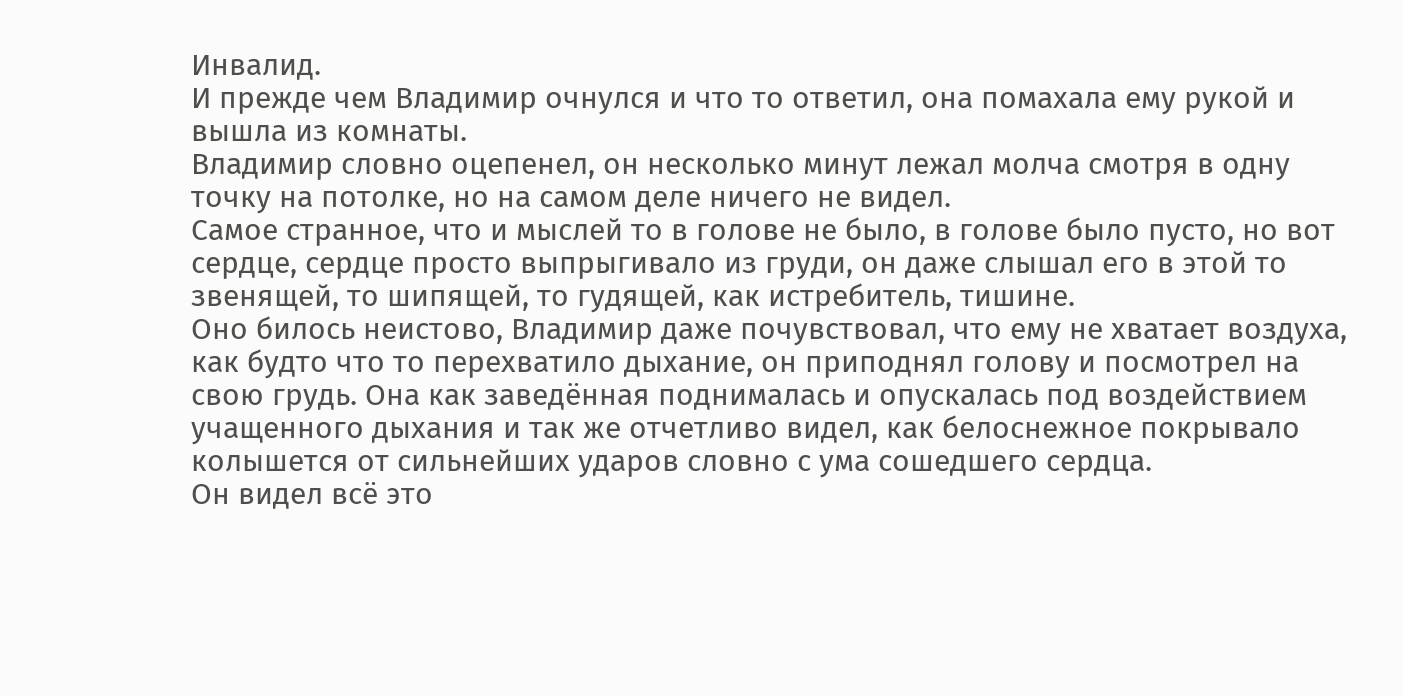Инвалид.
И прежде чем Владимир очнулся и что то ответил, она помахала ему рукой и вышла из комнаты.
Владимир словно оцепенел, он несколько минут лежал молча смотря в одну точку на потолке, но на самом деле ничего не видел.
Самое странное, что и мыслей то в голове не было, в голове было пусто, но вот сердце, сердце просто выпрыгивало из груди, он даже слышал его в этой то звенящей, то шипящей, то гудящей, как истребитель, тишине.
Оно билось неистово, Владимир даже почувствовал, что ему не хватает воздуха, как будто что то перехватило дыхание, он приподнял голову и посмотрел на свою грудь. Она как заведённая поднималась и опускалась под воздействием учащенного дыхания и так же отчетливо видел, как белоснежное покрывало колышется от сильнейших ударов словно с ума сошедшего сердца.
Он видел всё это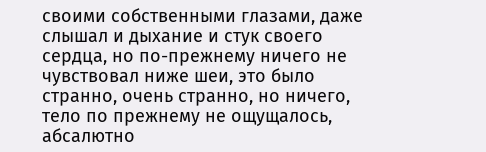своими собственными глазами, даже слышал и дыхание и стук своего сердца, но по-прежнему ничего не чувствовал ниже шеи, это было странно, очень странно, но ничего, тело по прежнему не ощущалось, абсалютно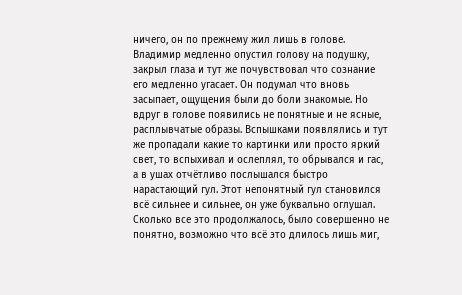ничего, он по прежнему жил лишь в голове.
Владимир медленно опустил голову на подушку, закрыл глаза и тут же почувствовал что сознание его медленно угасает. Он подумал что вновь засыпает, ощущения были до боли знакомые. Но вдруг в голове появились не понятные и не ясные, расплывчатые образы. Вспышками появлялись и тут же пропадали какие то картинки или просто яркий свет, то вспыхивал и ослеплял, то обрывался и гас, а в ушах отчётливо послышался быстро нарастающий гул. Этот непонятный гул становился всё сильнее и сильнее, он уже буквально оглушал.
Сколько все это продолжалось, было совершенно не понятно, возможно что всё это длилось лишь миг,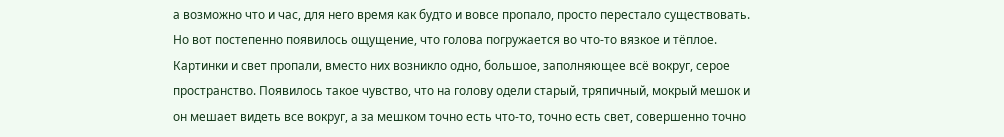а возможно что и час, для него время как будто и вовсе пропало, просто перестало существовать.
Но вот постепенно появилось ощущение, что голова погружается во что-то вязкое и тёплое. Картинки и свет пропали, вместо них возникло одно, большое, заполняющее всё вокруг, серое пространство. Появилось такое чувство, что на голову одели старый, тряпичный, мокрый мешок и он мешает видеть все вокруг, а за мешком точно есть что-то, точно есть свет, совершенно точно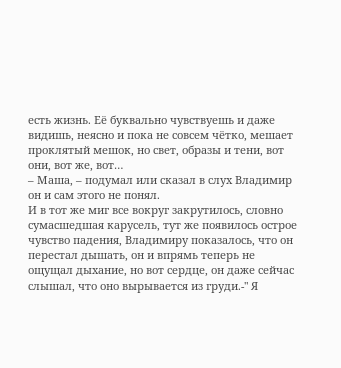есть жизнь. Её буквально чувствуешь и даже видишь, неясно и пока не совсем чётко, мешает проклятый мешок, но свет, образы и тени, вот они, вот же, вот…
– Маша, – подумал или сказал в слух Владимир он и сам этого не понял.
И в тот же миг все вокруг закрутилось, словно сумасшедшая карусель, тут же появилось острое чувство падения, Владимиру показалось, что он перестал дышать, он и впрямь теперь не ощущал дыхание, но вот сердце, он даже сейчас слышал, что оно вырывается из груди.-" Я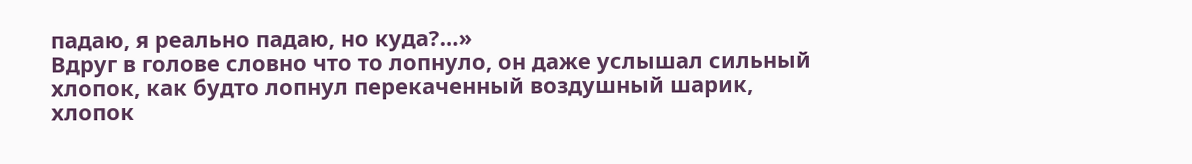падаю, я реально падаю, но куда?…»
Вдруг в голове словно что то лопнуло, он даже услышал сильный хлопок, как будто лопнул перекаченный воздушный шарик, хлопок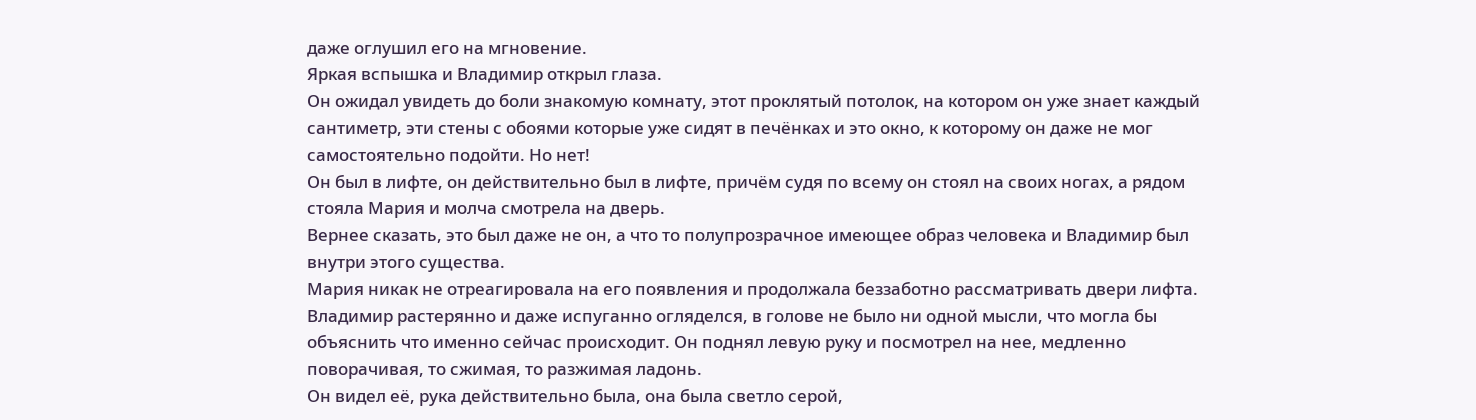даже оглушил его на мгновение.
Яркая вспышка и Владимир открыл глаза.
Он ожидал увидеть до боли знакомую комнату, этот проклятый потолок, на котором он уже знает каждый сантиметр, эти стены с обоями которые уже сидят в печёнках и это окно, к которому он даже не мог самостоятельно подойти. Но нет!
Он был в лифте, он действительно был в лифте, причём судя по всему он стоял на своих ногах, а рядом стояла Мария и молча смотрела на дверь.
Вернее сказать, это был даже не он, а что то полупрозрачное имеющее образ человека и Владимир был внутри этого существа.
Мария никак не отреагировала на его появления и продолжала беззаботно рассматривать двери лифта.
Владимир растерянно и даже испуганно огляделся, в голове не было ни одной мысли, что могла бы объяснить что именно сейчас происходит. Он поднял левую руку и посмотрел на нее, медленно поворачивая, то сжимая, то разжимая ладонь.
Он видел её, рука действительно была, она была светло серой,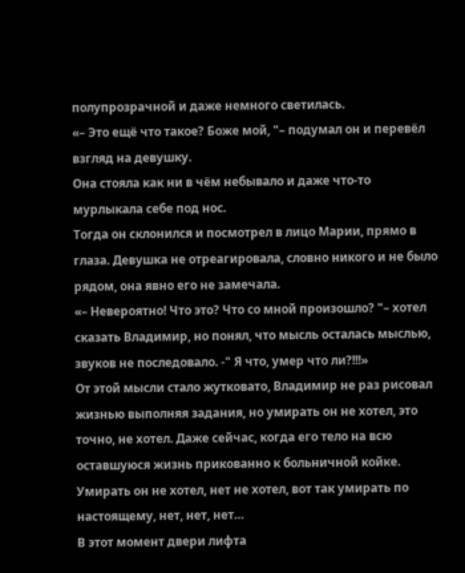полупрозрачной и даже немного светилась.
«– Это ещё что такое? Боже мой, "– подумал он и перевёл взгляд на девушку.
Она стояла как ни в чём небывало и даже что-то мурлыкала себе под нос.
Тогда он склонился и посмотрел в лицо Марии, прямо в глаза. Девушка не отреагировала, словно никого и не было рядом, она явно его не замечала.
«– Невероятно! Что это? Что со мной произошло? "– хотел сказать Владимир, но понял, что мысль осталась мыслью, звуков не последовало. -" Я что, умер что ли?!!!»
От этой мысли стало жутковато, Владимир не раз рисовал жизнью выполняя задания, но умирать он не хотел, это точно, не хотел. Даже сейчас, когда его тело на всю оставшуюся жизнь прикованно к больничной койке. Умирать он не хотел, нет не хотел, вот так умирать по настоящему, нет, нет, нет…
В этот момент двери лифта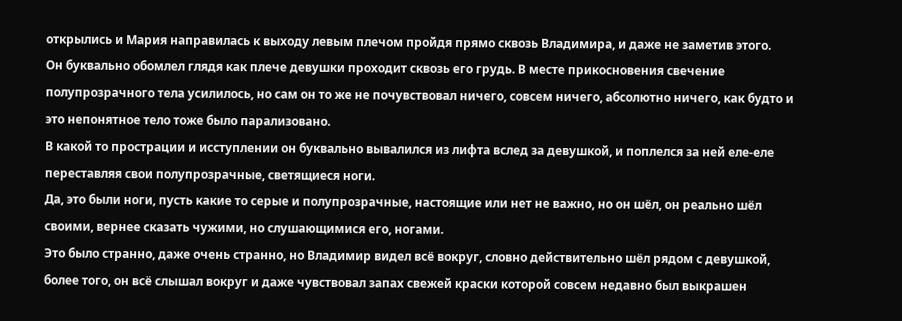открылись и Мария направилась к выходу левым плечом пройдя прямо сквозь Владимира, и даже не заметив этого.
Он буквально обомлел глядя как плече девушки проходит сквозь его грудь. В месте прикосновения свечение полупрозрачного тела усилилось, но сам он то же не почувствовал ничего, совсем ничего, абсолютно ничего, как будто и это непонятное тело тоже было парализовано.
В какой то прострации и исступлении он буквально вывалился из лифта вслед за девушкой, и поплелся за ней еле-еле переставляя свои полупрозрачные, светящиеся ноги.
Да, это были ноги, пусть какие то серые и полупрозрачные, настоящие или нет не важно, но он шёл, он реально шёл своими, вернее сказать чужими, но слушающимися его, ногами.
Это было странно, даже очень странно, но Владимир видел всё вокруг, словно действительно шёл рядом с девушкой, более того, он всё слышал вокруг и даже чувствовал запах свежей краски которой совсем недавно был выкрашен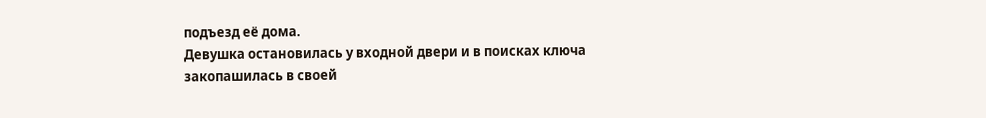подъезд её дома.
Девушка остановилась у входной двери и в поисках ключа закопашилась в своей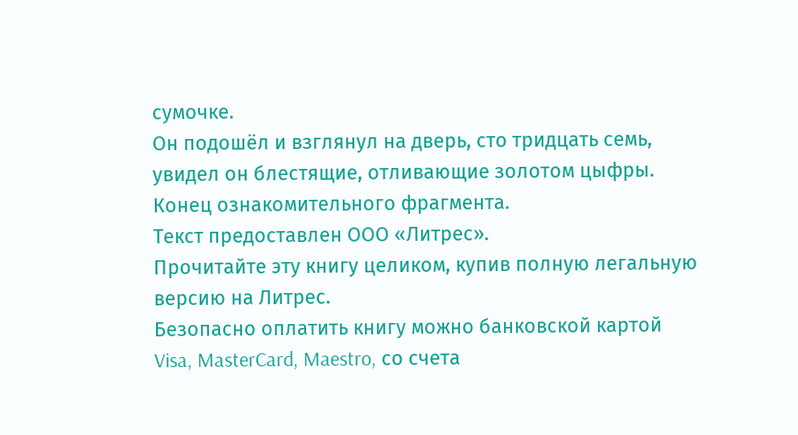сумочке.
Он подошёл и взглянул на дверь, сто тридцать семь, увидел он блестящие, отливающие золотом цыфры.
Конец ознакомительного фрагмента.
Текст предоставлен ООО «Литрес».
Прочитайте эту книгу целиком, купив полную легальную версию на Литрес.
Безопасно оплатить книгу можно банковской картой Visa, MasterCard, Maestro, со счета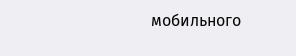мобильного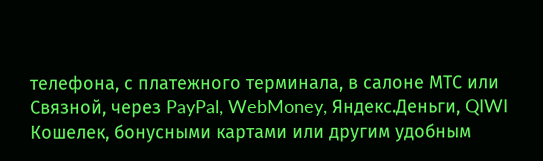телефона, с платежного терминала, в салоне МТС или Связной, через PayPal, WebMoney, Яндекс.Деньги, QIWI Кошелек, бонусными картами или другим удобным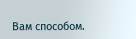Вам способом.